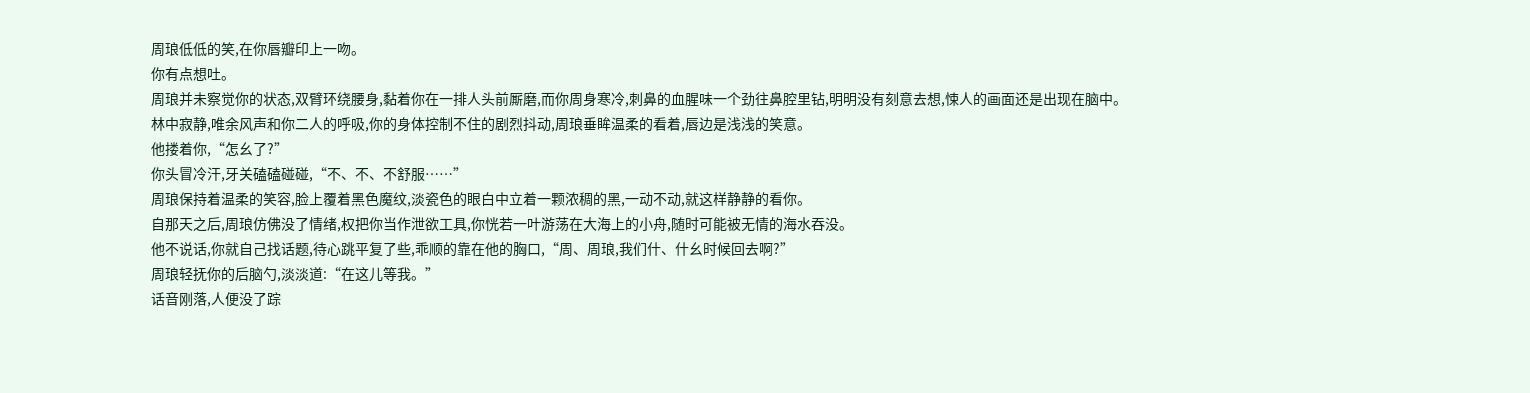周琅低低的笑,在你唇瓣印上一吻。
你有点想吐。
周琅并未察觉你的状态,双臂环绕腰身,黏着你在一排人头前厮磨,而你周身寒冷,刺鼻的血腥味一个劲往鼻腔里钻,明明没有刻意去想,悚人的画面还是出现在脑中。
林中寂静,唯余风声和你二人的呼吸,你的身体控制不住的剧烈抖动,周琅垂眸温柔的看着,唇边是浅浅的笑意。
他搂着你,“怎幺了?”
你头冒冷汗,牙关磕磕碰碰,“不、不、不舒服……”
周琅保持着温柔的笑容,脸上覆着黑色魔纹,淡瓷色的眼白中立着一颗浓稠的黑,一动不动,就这样静静的看你。
自那天之后,周琅仿佛没了情绪,权把你当作泄欲工具,你恍若一叶游荡在大海上的小舟,随时可能被无情的海水吞没。
他不说话,你就自己找话题,待心跳平复了些,乖顺的靠在他的胸口,“周、周琅,我们什、什幺时候回去啊?”
周琅轻抚你的后脑勺,淡淡道:“在这儿等我。”
话音刚落,人便没了踪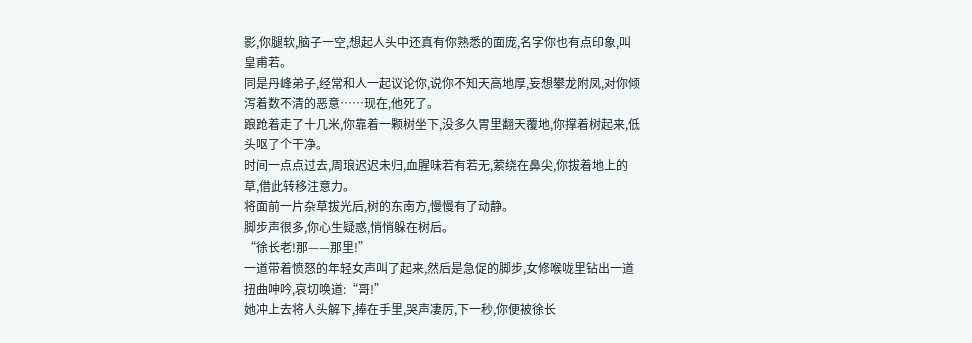影,你腿软,脑子一空,想起人头中还真有你熟悉的面庞,名字你也有点印象,叫皇甫若。
同是丹峰弟子,经常和人一起议论你,说你不知天高地厚,妄想攀龙附凤,对你倾泻着数不清的恶意……现在,他死了。
踉跄着走了十几米,你靠着一颗树坐下,没多久胃里翻天覆地,你撑着树起来,低头呕了个干净。
时间一点点过去,周琅迟迟未归,血腥味若有若无,萦绕在鼻尖,你拔着地上的草,借此转移注意力。
将面前一片杂草拔光后,树的东南方,慢慢有了动静。
脚步声很多,你心生疑惑,悄悄躲在树后。
“徐长老!那——那里!”
一道带着愤怒的年轻女声叫了起来,然后是急促的脚步,女修喉咙里钻出一道扭曲呻吟,哀切唤道:“哥!”
她冲上去将人头解下,捧在手里,哭声凄厉,下一秒,你便被徐长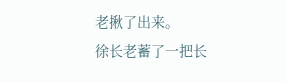老揪了出来。
徐长老蓄了一把长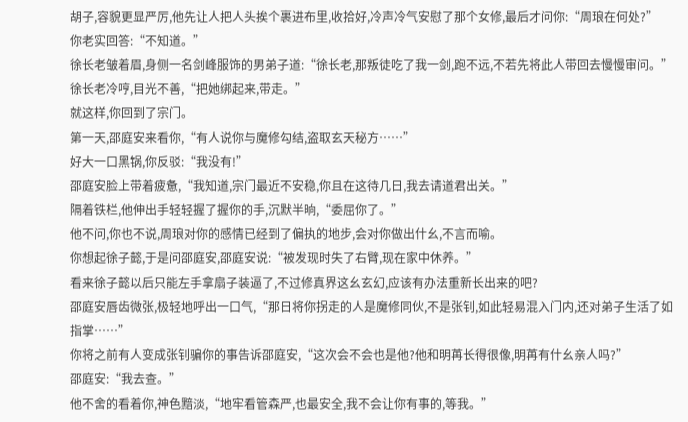胡子,容貌更显严厉,他先让人把人头挨个裹进布里,收拾好,冷声冷气安慰了那个女修,最后才问你:“周琅在何处?”
你老实回答:“不知道。”
徐长老皱着眉,身侧一名剑峰服饰的男弟子道:“徐长老,那叛徒吃了我一剑,跑不远,不若先将此人带回去慢慢审问。”
徐长老冷哼,目光不善,“把她绑起来,带走。”
就这样,你回到了宗门。
第一天,邵庭安来看你,“有人说你与魔修勾结,盗取玄天秘方……”
好大一口黑锅,你反驳:“我没有!”
邵庭安脸上带着疲惫,“我知道,宗门最近不安稳,你且在这待几日,我去请道君出关。”
隔着铁栏,他伸出手轻轻握了握你的手,沉默半晌,“委屈你了。”
他不问,你也不说,周琅对你的感情已经到了偏执的地步,会对你做出什幺,不言而喻。
你想起徐子懿,于是问邵庭安,邵庭安说:“被发现时失了右臂,现在家中休养。”
看来徐子懿以后只能左手拿扇子装逼了,不过修真界这幺玄幻,应该有办法重新长出来的吧?
邵庭安唇齿微张,极轻地呼出一口气,“那日将你拐走的人是魔修同伙,不是张钊,如此轻易混入门内,还对弟子生活了如指掌……”
你将之前有人变成张钊骗你的事告诉邵庭安,“这次会不会也是他?他和明苒长得很像,明苒有什幺亲人吗?”
邵庭安:“我去查。”
他不舍的看着你,神色黯淡,“地牢看管森严,也最安全,我不会让你有事的,等我。”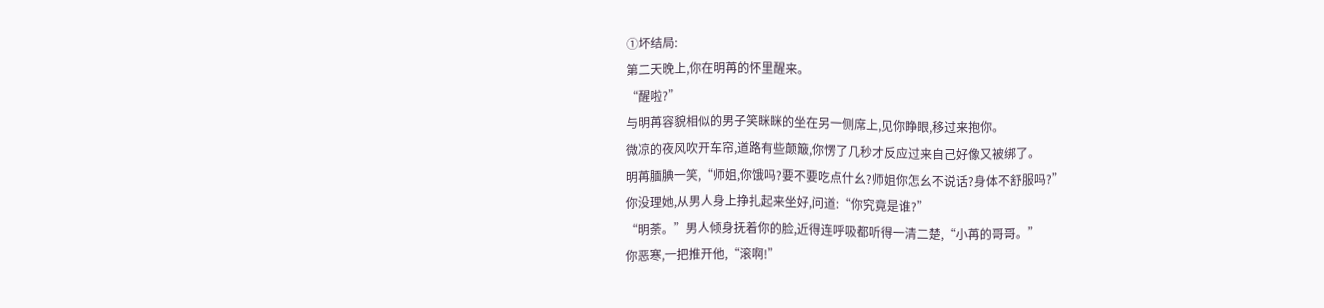①坏结局:
第二天晚上,你在明苒的怀里醒来。
“醒啦?”
与明苒容貌相似的男子笑眯眯的坐在另一侧席上,见你睁眼,移过来抱你。
微凉的夜风吹开车帘,道路有些颠簸,你愣了几秒才反应过来自己好像又被绑了。
明苒腼腆一笑,“师姐,你饿吗?要不要吃点什幺?师姐你怎幺不说话?身体不舒服吗?”
你没理她,从男人身上挣扎起来坐好,问道:“你究竟是谁?”
“明荼。”男人倾身抚着你的脸,近得连呼吸都听得一清二楚,“小苒的哥哥。”
你恶寒,一把推开他,“滚啊!”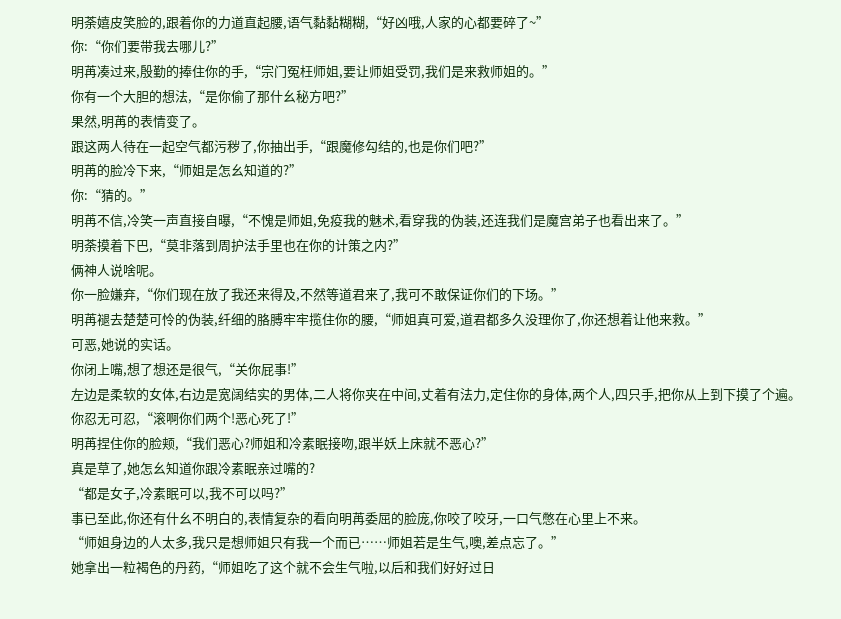明荼嬉皮笑脸的,跟着你的力道直起腰,语气黏黏糊糊,“好凶哦,人家的心都要碎了~”
你:“你们要带我去哪儿?”
明苒凑过来,殷勤的捧住你的手,“宗门冤枉师姐,要让师姐受罚,我们是来救师姐的。”
你有一个大胆的想法,“是你偷了那什幺秘方吧?”
果然,明苒的表情变了。
跟这两人待在一起空气都污秽了,你抽出手,“跟魔修勾结的,也是你们吧?”
明苒的脸冷下来,“师姐是怎幺知道的?”
你:“猜的。”
明苒不信,冷笑一声直接自曝,“不愧是师姐,免疫我的魅术,看穿我的伪装,还连我们是魔宫弟子也看出来了。”
明荼摸着下巴,“莫非落到周护法手里也在你的计策之内?”
俩神人说啥呢。
你一脸嫌弃,“你们现在放了我还来得及,不然等道君来了,我可不敢保证你们的下场。”
明苒褪去楚楚可怜的伪装,纤细的胳膊牢牢揽住你的腰,“师姐真可爱,道君都多久没理你了,你还想着让他来救。”
可恶,她说的实话。
你闭上嘴,想了想还是很气,“关你屁事!”
左边是柔软的女体,右边是宽阔结实的男体,二人将你夹在中间,丈着有法力,定住你的身体,两个人,四只手,把你从上到下摸了个遍。
你忍无可忍,“滚啊你们两个!恶心死了!”
明苒捏住你的脸颊,“我们恶心?师姐和冷素眠接吻,跟半妖上床就不恶心?”
真是草了,她怎幺知道你跟冷素眠亲过嘴的?
“都是女子,冷素眠可以,我不可以吗?”
事已至此,你还有什幺不明白的,表情复杂的看向明苒委屈的脸庞,你咬了咬牙,一口气憋在心里上不来。
“师姐身边的人太多,我只是想师姐只有我一个而已……师姐若是生气,噢,差点忘了。”
她拿出一粒褐色的丹药,“师姐吃了这个就不会生气啦,以后和我们好好过日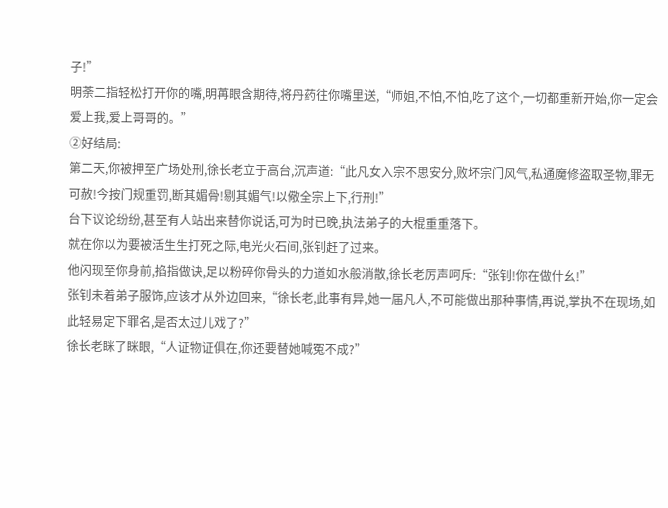子!”
明荼二指轻松打开你的嘴,明苒眼含期待,将丹药往你嘴里送,“师姐,不怕,不怕,吃了这个,一切都重新开始,你一定会爱上我,爱上哥哥的。”
②好结局:
第二天,你被押至广场处刑,徐长老立于高台,沉声道:“此凡女入宗不思安分,败坏宗门风气,私通魔修盗取圣物,罪无可赦!今按门规重罚,断其媚骨!剔其媚气!以儆全宗上下,行刑!”
台下议论纷纷,甚至有人站出来替你说话,可为时已晚,执法弟子的大棍重重落下。
就在你以为要被活生生打死之际,电光火石间,张钊赶了过来。
他闪现至你身前,掐指做诀,足以粉碎你骨头的力道如水般消散,徐长老厉声呵斥:“张钊!你在做什幺!”
张钊未着弟子服饰,应该才从外边回来,“徐长老,此事有异,她一届凡人,不可能做出那种事情,再说,掌执不在现场,如此轻易定下罪名,是否太过儿戏了?”
徐长老眯了眯眼,“人证物证俱在,你还要替她喊冤不成?”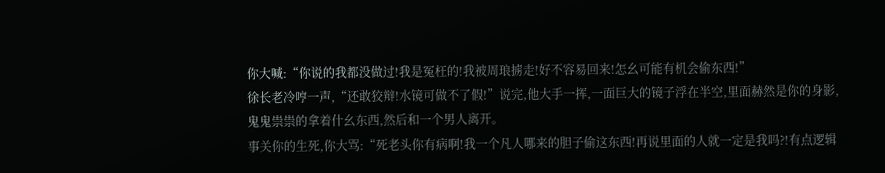你大喊:“你说的我都没做过!我是冤枉的!我被周琅掳走!好不容易回来!怎幺可能有机会偷东西!”
徐长老冷哼一声,“还敢狡辩!水镜可做不了假!”说完,他大手一挥,一面巨大的镜子浮在半空,里面赫然是你的身影,鬼鬼祟祟的拿着什幺东西,然后和一个男人离开。
事关你的生死,你大骂:“死老头你有病啊!我一个凡人哪来的胆子偷这东西!再说里面的人就一定是我吗?!有点逻辑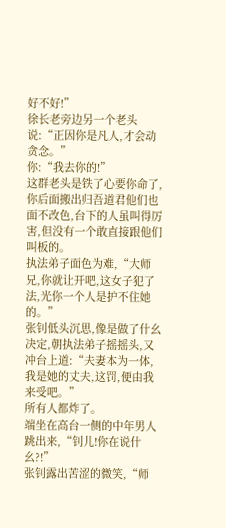好不好!”
徐长老旁边另一个老头说:“正因你是凡人,才会动贪念。”
你:“我去你的!”
这群老头是铁了心要你命了,你后面搬出归吾道君他们也面不改色,台下的人虽叫得厉害,但没有一个敢直接跟他们叫板的。
执法弟子面色为难,“大师兄,你就让开吧,这女子犯了法,光你一个人是护不住她的。”
张钊低头沉思,像是做了什幺决定,朝执法弟子摇摇头,又冲台上道:“夫妻本为一体,我是她的丈夫,这罚,便由我来受吧。”
所有人都炸了。
端坐在高台一侧的中年男人跳出来,“钊儿!你在说什幺?!”
张钊露出苦涩的微笑,“师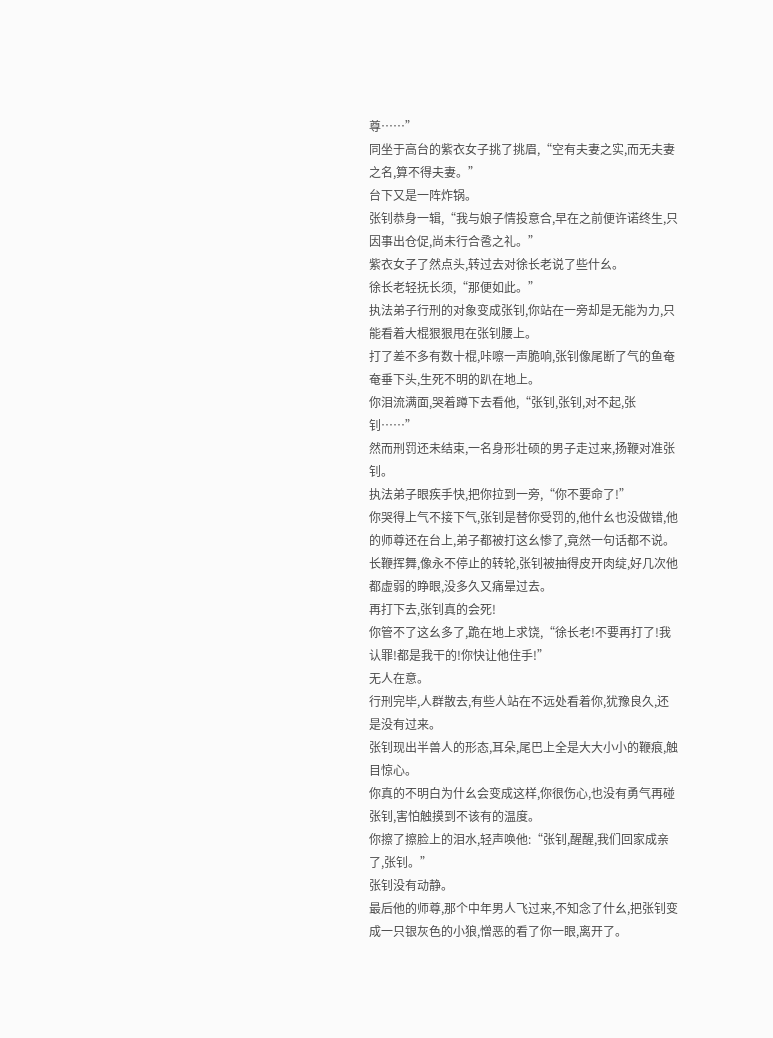尊……”
同坐于高台的紫衣女子挑了挑眉,“空有夫妻之实,而无夫妻之名,算不得夫妻。”
台下又是一阵炸锅。
张钊恭身一辑,“我与娘子情投意合,早在之前便许诺终生,只因事出仓促,尚未行合卺之礼。”
紫衣女子了然点头,转过去对徐长老说了些什幺。
徐长老轻抚长须,“那便如此。”
执法弟子行刑的对象变成张钊,你站在一旁却是无能为力,只能看着大棍狠狠甩在张钊腰上。
打了差不多有数十棍,咔嚓一声脆响,张钊像尾断了气的鱼奄奄垂下头,生死不明的趴在地上。
你泪流满面,哭着蹲下去看他,“张钊,张钊,对不起,张钊……”
然而刑罚还未结束,一名身形壮硕的男子走过来,扬鞭对准张钊。
执法弟子眼疾手快,把你拉到一旁,“你不要命了!”
你哭得上气不接下气,张钊是替你受罚的,他什幺也没做错,他的师尊还在台上,弟子都被打这幺惨了,竟然一句话都不说。
长鞭挥舞,像永不停止的转轮,张钊被抽得皮开肉绽,好几次他都虚弱的睁眼,没多久又痛晕过去。
再打下去,张钊真的会死!
你管不了这幺多了,跪在地上求饶,“徐长老!不要再打了!我认罪!都是我干的!你快让他住手!”
无人在意。
行刑完毕,人群散去,有些人站在不远处看着你,犹豫良久,还是没有过来。
张钊现出半兽人的形态,耳朵,尾巴上全是大大小小的鞭痕,触目惊心。
你真的不明白为什幺会变成这样,你很伤心,也没有勇气再碰张钊,害怕触摸到不该有的温度。
你擦了擦脸上的泪水,轻声唤他:“张钊,醒醒,我们回家成亲了,张钊。”
张钊没有动静。
最后他的师尊,那个中年男人飞过来,不知念了什幺,把张钊变成一只银灰色的小狼,憎恶的看了你一眼,离开了。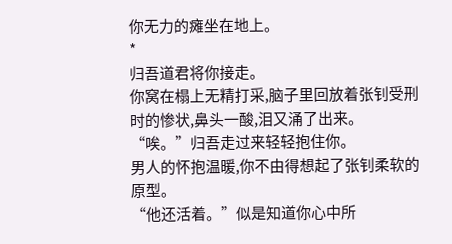你无力的瘫坐在地上。
*
归吾道君将你接走。
你窝在榻上无精打采,脑子里回放着张钊受刑时的惨状,鼻头一酸,泪又涌了出来。
“唉。”归吾走过来轻轻抱住你。
男人的怀抱温暖,你不由得想起了张钊柔软的原型。
“他还活着。”似是知道你心中所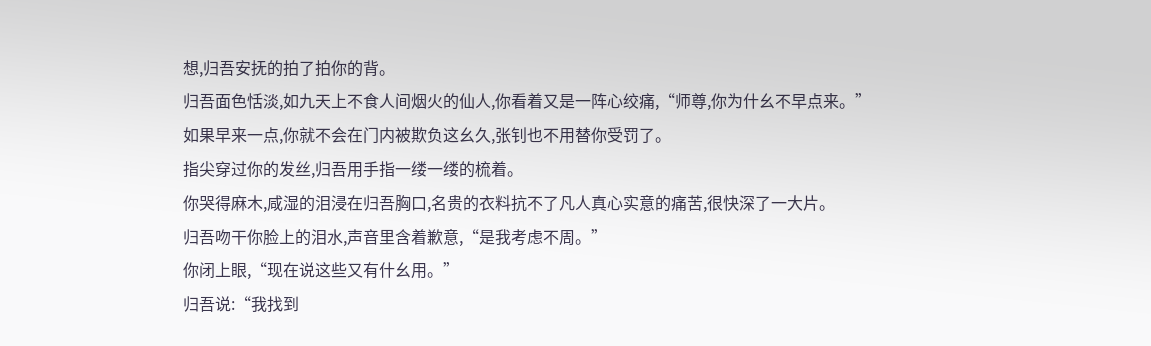想,归吾安抚的拍了拍你的背。
归吾面色恬淡,如九天上不食人间烟火的仙人,你看着又是一阵心绞痛,“师尊,你为什幺不早点来。”
如果早来一点,你就不会在门内被欺负这幺久,张钊也不用替你受罚了。
指尖穿过你的发丝,归吾用手指一缕一缕的梳着。
你哭得麻木,咸湿的泪浸在归吾胸口,名贵的衣料抗不了凡人真心实意的痛苦,很快深了一大片。
归吾吻干你脸上的泪水,声音里含着歉意,“是我考虑不周。”
你闭上眼,“现在说这些又有什幺用。”
归吾说:“我找到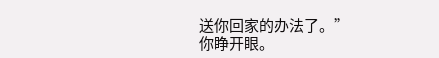送你回家的办法了。”
你睁开眼。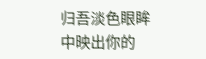归吾淡色眼眸中映出你的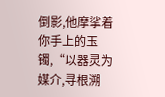倒影,他摩挲着你手上的玉镯,“以器灵为媒介,寻根溯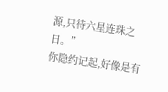源,只待六星连珠之日。”
你隐约记起,好像是有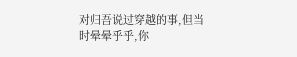对归吾说过穿越的事,但当时晕晕乎乎,你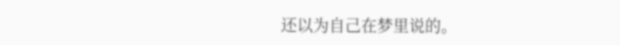还以为自己在梦里说的。